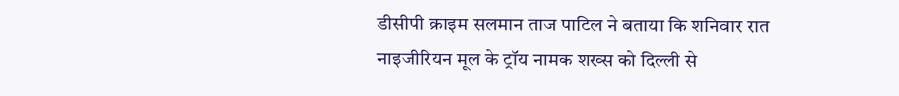डीसीपी क्राइम सलमान ताज पाटिल ने बताया कि शनिवार रात नाइजीरियन मूल के ट्रॉय नामक शख्स को दिल्ली से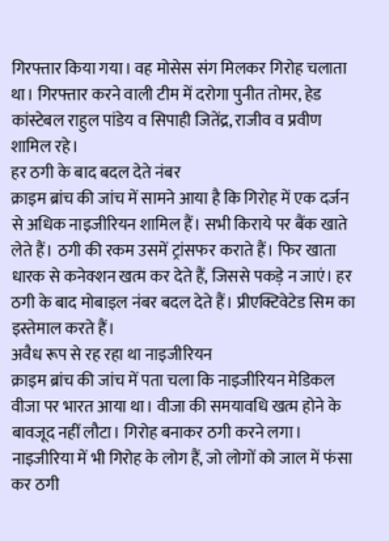गिरफ्तार किया गया। वह मोसेस संग मिलकर गिरोह चलाता था। गिरफ्तार करने वाली टीम में दरोगा पुनीत तोमर, हेड कांस्टेबल राहुल पांडेय व सिपाही जितेंद्र, राजीव व प्रवीण शामिल रहे।
हर ठगी के बाद बदल देते नंबर
क्राइम ब्रांच की जांच में सामने आया है कि गिरोह में एक दर्जन से अधिक नाइजीरियन शामिल हैं। सभी किराये पर बैंक खाते लेते हैं। ठगी की रकम उसमें ट्रांसफर कराते हैं। फिर खाता धारक से कनेक्शन खत्म कर देते हैं, जिससे पकड़े न जाएं। हर ठगी के बाद मोबाइल नंबर बदल देते हैं। प्रीएक्टिवेटेड सिम का इस्तेमाल करते हैं।
अवैध रूप से रह रहा था नाइजीरियन
क्राइम ब्रांच की जांच में पता चला कि नाइजीरियन मेडिकल वीजा पर भारत आया था। वीजा की समयावधि खत्म होने के बावजूद नहीं लौटा। गिरोह बनाकर ठगी करने लगा। नाइजीरिया में भी गिरोह के लोग हैं, जो लोगों को जाल में फंसा कर ठगी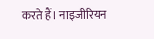करते हैं। नाइजीरियन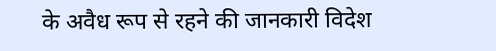के अवैध रूप से रहने की जानकारी विदेश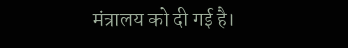मंत्रालय को दी गई है।